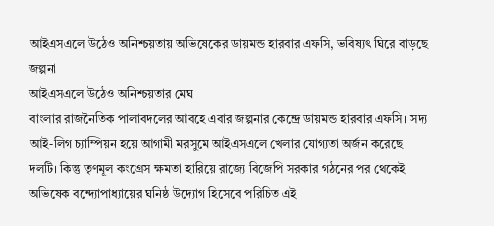আইএসএলে উঠেও অনিশ্চয়তায় অভিষেকের ডায়মন্ড হারবার এফসি, ভবিষ্যৎ ঘিরে বাড়ছে জল্পনা
আইএসএলে উঠেও অনিশ্চয়তার মেঘ
বাংলার রাজনৈতিক পালাবদলের আবহে এবার জল্পনার কেন্দ্রে ডায়মন্ড হারবার এফসি। সদ্য আই-লিগ চ্যাম্পিয়ন হয়ে আগামী মরসুমে আইএসএলে খেলার যোগ্যতা অর্জন করেছে দলটি। কিন্তু তৃণমূল কংগ্রেস ক্ষমতা হারিয়ে রাজ্যে বিজেপি সরকার গঠনের পর থেকেই অভিষেক বন্দ্যোপাধ্যায়ের ঘনিষ্ঠ উদ্যোগ হিসেবে পরিচিত এই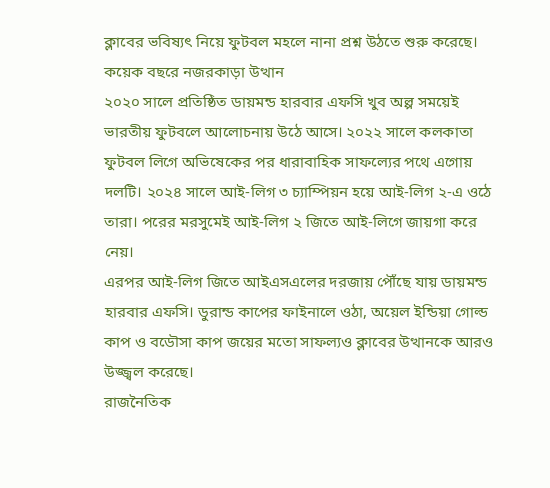ক্লাবের ভবিষ্যৎ নিয়ে ফুটবল মহলে নানা প্রশ্ন উঠতে শুরু করেছে।
কয়েক বছরে নজরকাড়া উত্থান
২০২০ সালে প্রতিষ্ঠিত ডায়মন্ড হারবার এফসি খুব অল্প সময়েই ভারতীয় ফুটবলে আলোচনায় উঠে আসে। ২০২২ সালে কলকাতা ফুটবল লিগে অভিষেকের পর ধারাবাহিক সাফল্যের পথে এগোয় দলটি। ২০২৪ সালে আই-লিগ ৩ চ্যাম্পিয়ন হয়ে আই-লিগ ২-এ ওঠে তারা। পরের মরসুমেই আই-লিগ ২ জিতে আই-লিগে জায়গা করে নেয়।
এরপর আই-লিগ জিতে আইএসএলের দরজায় পৌঁছে যায় ডায়মন্ড হারবার এফসি। ডুরান্ড কাপের ফাইনালে ওঠা, অয়েল ইন্ডিয়া গোল্ড কাপ ও বডৌসা কাপ জয়ের মতো সাফল্যও ক্লাবের উত্থানকে আরও উজ্জ্বল করেছে।
রাজনৈতিক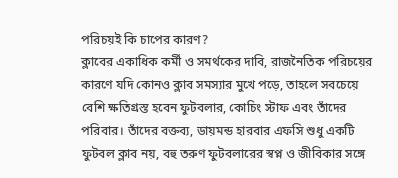পরিচয়ই কি চাপের কারণ?
ক্লাবের একাধিক কর্মী ও সমর্থকের দাবি, রাজনৈতিক পরিচয়ের কারণে যদি কোনও ক্লাব সমস্যার মুখে পড়ে, তাহলে সবচেয়ে বেশি ক্ষতিগ্রস্ত হবেন ফুটবলার, কোচিং স্টাফ এবং তাঁদের পরিবার। তাঁদের বক্তব্য, ডায়মন্ড হারবার এফসি শুধু একটি ফুটবল ক্লাব নয়, বহু তরুণ ফুটবলারের স্বপ্ন ও জীবিকার সঙ্গে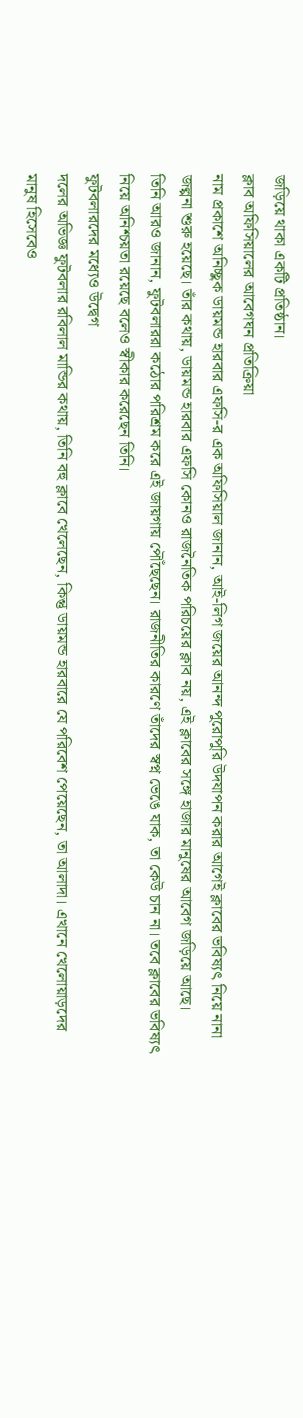জড়িয়ে থাকা একটি প্রতিষ্ঠান।
ক্লাব অফিসিয়ালের আবেগঘন প্রতিক্রিয়া
নাম প্রকাশে অনিচ্ছুক ডায়মন্ড হারবার এফসি-র এক অফিসিয়াল জানান, আই-লিগ জয়ের আনন্দ পুরোপুরি উদযাপন করার আগেই ক্লাবের ভবিষ্যৎ নিয়ে নানা জল্পনা শুরু হয়েছে। তাঁর কথায়, ডায়মন্ড হারবার এফসি কোনও রাজনৈতিক পরিচয়ের ক্লাব নয়, এই ক্লাবের সঙ্গে হাজার মানুষের আবেগ জড়িয়ে আছে।
তিনি আরও জানান, ফুটবলাররা কঠোর পরিশ্রম করে এই জায়গায় পৌঁছেছেন। রাজনীতির কারণে তাঁদের স্বপ্ন ভেঙে যাক, তা কেউ চান না। তবে ক্লাবের ভবিষ্যৎ নিয়ে অনিশ্চয়তা রয়েছে বলেও স্বীকার করেছেন তিনি।
ফুটবলারদের মধ্যেও উদ্বেগ
দলের অভিজ্ঞ ফুটবলার রবিলাল মান্ডির কথায়, তিনি বহু ক্লাবে খেলেছেন, কিন্তু ডায়মন্ড হারবারে যে পরিবেশ পেয়েছেন, তা আলাদা। এখানে খেলোয়াড়দের মানুষ হিসেবেও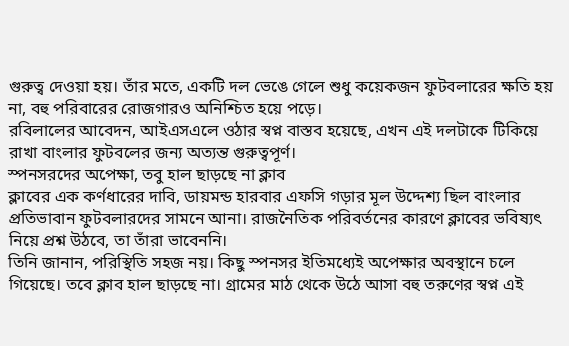গুরুত্ব দেওয়া হয়। তাঁর মতে, একটি দল ভেঙে গেলে শুধু কয়েকজন ফুটবলারের ক্ষতি হয় না, বহু পরিবারের রোজগারও অনিশ্চিত হয়ে পড়ে।
রবিলালের আবেদন, আইএসএলে ওঠার স্বপ্ন বাস্তব হয়েছে, এখন এই দলটাকে টিকিয়ে রাখা বাংলার ফুটবলের জন্য অত্যন্ত গুরুত্বপূর্ণ।
স্পনসরদের অপেক্ষা, তবু হাল ছাড়ছে না ক্লাব
ক্লাবের এক কর্ণধারের দাবি, ডায়মন্ড হারবার এফসি গড়ার মূল উদ্দেশ্য ছিল বাংলার প্রতিভাবান ফুটবলারদের সামনে আনা। রাজনৈতিক পরিবর্তনের কারণে ক্লাবের ভবিষ্যৎ নিয়ে প্রশ্ন উঠবে, তা তাঁরা ভাবেননি।
তিনি জানান, পরিস্থিতি সহজ নয়। কিছু স্পনসর ইতিমধ্যেই অপেক্ষার অবস্থানে চলে গিয়েছে। তবে ক্লাব হাল ছাড়ছে না। গ্রামের মাঠ থেকে উঠে আসা বহু তরুণের স্বপ্ন এই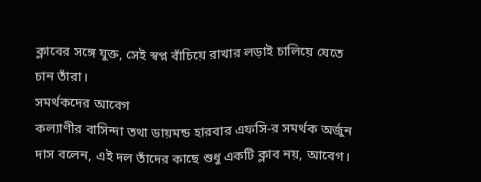ক্লাবের সঙ্গে যুক্ত, সেই স্বপ্ন বাঁচিয়ে রাখার লড়াই চালিয়ে যেতে চান তাঁরা।
সমর্থকদের আবেগ
কল্যাণীর বাসিন্দা তথা ডায়মন্ড হারবার এফসি-র সমর্থক অর্জুন দাস বলেন, এই দল তাঁদের কাছে শুধু একটি ক্লাব নয়, আবেগ।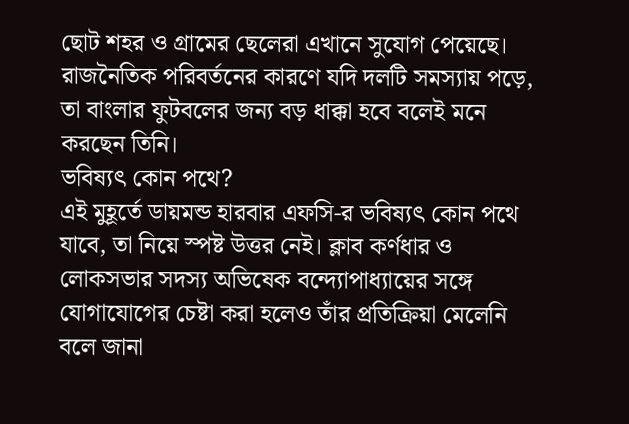ছোট শহর ও গ্রামের ছেলেরা এখানে সুযোগ পেয়েছে। রাজনৈতিক পরিবর্তনের কারণে যদি দলটি সমস্যায় পড়ে, তা বাংলার ফুটবলের জন্য বড় ধাক্কা হবে বলেই মনে করছেন তিনি।
ভবিষ্যৎ কোন পথে?
এই মুহূর্তে ডায়মন্ড হারবার এফসি-র ভবিষ্যৎ কোন পথে যাবে, তা নিয়ে স্পষ্ট উত্তর নেই। ক্লাব কর্ণধার ও লোকসভার সদস্য অভিষেক বন্দ্যোপাধ্যায়ের সঙ্গে যোগাযোগের চেষ্টা করা হলেও তাঁর প্রতিক্রিয়া মেলেনি বলে জানা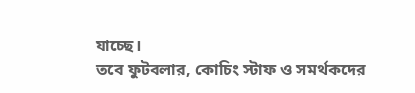যাচ্ছে।
তবে ফুটবলার, কোচিং স্টাফ ও সমর্থকদের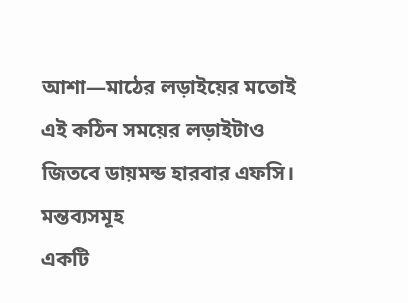আশা—মাঠের লড়াইয়ের মতোই এই কঠিন সময়ের লড়াইটাও জিতবে ডায়মন্ড হারবার এফসি।
মন্তব্যসমূহ
একটি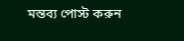মন্তব্য পোস্ট করুন